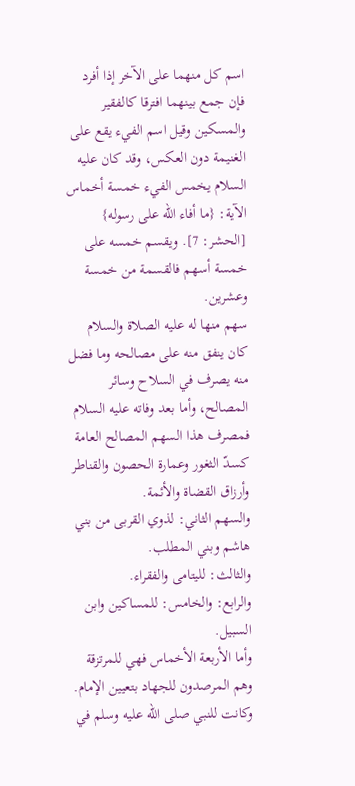اسم كل منهما على الآخر إذا أفرد فإن جمع بينهما افترقا كالفقير والمسكين وقيل اسم الفيء يقع على الغنيمة دون العكس، وقد كان عليه السلام يخمس الفيء خمسة أخماس الآية: {ما أفاء الله على رسوله} [الحشر: 7]. ويقسم خمسه على خمسة أسهم فالقسمة من خمسة وعشرين.
سهم منها له عليه الصلاة والسلام كان ينفق منه على مصالحه وما فضل منه يصرف في السلاح وسائر المصالح، وأما بعد وفاته عليه السلام فمصرف هذا السهم المصالح العامة كسدّ الثغور وعمارة الحصون والقناطر وأرزاق القضاة والأئمة.
والسهم الثاني: لذوي القربى من بني هاشم وبني المطلب.
والثالث: لليتامى والفقراء.
والرابع: والخامس: للمساكين وابن السبيل.
وأما الأربعة الأخماس فهي للمرتزقة وهم المرصدون للجهاد بتعيين الإمام. وكانت للنبي صلى الله عليه وسلم في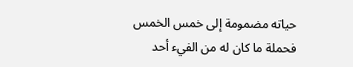حياته مضمومة إلى خمس الخمس فحملة ما كان له من الفيء أحد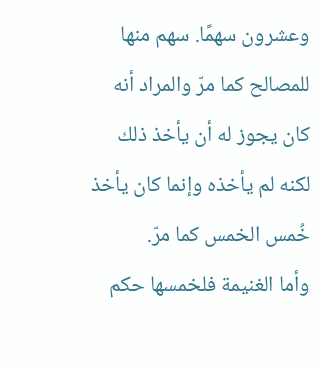وعشرون سهمًا. سهم منها للمصالح كما مرّ والمراد أنه كان يجوز له أن يأخذ ذلك لكنه لم يأخذه وإنما كان يأخذ خُمس الخمس كما مرّ.
وأما الغنيمة فلخمسها حكم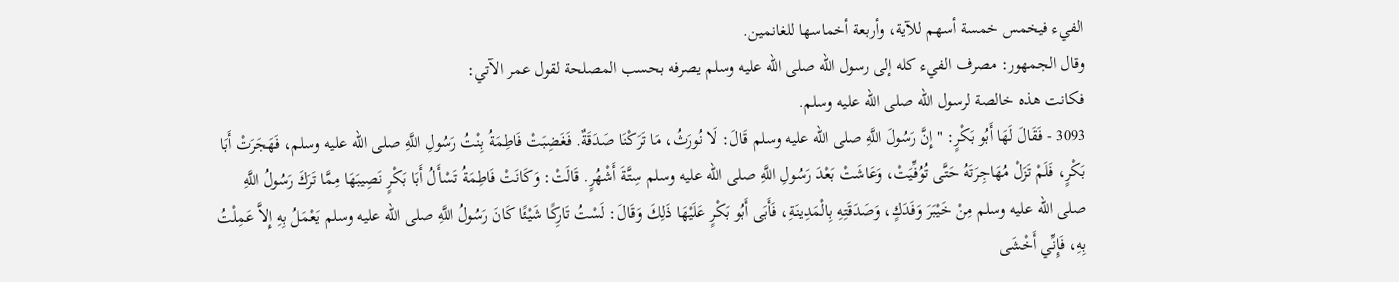الفيء فيخمس خمسة أسهم للآية، وأربعة أخماسها للغانمين.
وقال الجمهور: مصرف الفيء كله إلى رسول الله صلى الله عليه وسلم يصرفه بحسب المصلحة لقول عمر الآتي:
فكانت هذه خالصة لرسول الله صلى الله عليه وسلم.
3093 - فَقَالَ لَهَا أَبُو بَكْرٍ: "إِنَّ رَسُولَ اللَّهِ صلى الله عليه وسلم قَالَ: لَا نُورَثُ، مَا تَرَكْنَا صَدَقَةٌ. فَغَضِبَتْ فَاطِمَةُ بِنْتُ رَسُولِ اللَّهِ صلى الله عليه وسلم، فَهَجَرَتْ أَبَا بَكْرٍ، فَلَمْ تَزَلْ مُهَاجِرَتَهُ حَتَّى تُوُفِّيَتْ، وَعَاشَتْ بَعْدَ رَسُولِ اللَّهِ صلى الله عليه وسلم سِتَّةَ أَشْهُرٍ. قَالَتْ: وَكَانَتْ فَاطِمَةُ تَسْأَلُ أَبَا بَكْرٍ نَصِيبَهَا مِمَّا تَرَكَ رَسُولُ اللَّهِ صلى الله عليه وسلم مِنْ خَيْبَرَ وَفَدَكٍ، وَصَدَقَتِهِ بِالْمَدِينَةِ، فَأَبَى أَبُو بَكْرٍ عَلَيْهَا ذَلِكَ وَقَالَ: لَسْتُ تَارِكًا شَيْئًا كَانَ رَسُولُ اللَّهِ صلى الله عليه وسلم يَعْمَلُ بِهِ إِلاَّ عَمِلْتُ بِهِ، فَإِنِّي أَخْشَى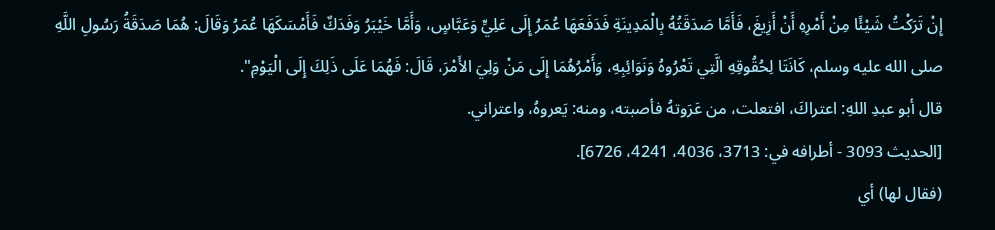إِنْ تَرَكْتُ شَيْئًا مِنْ أَمْرِهِ أَنْ أَزِيغَ، فَأَمَّا صَدَقَتُهُ بِالْمَدِينَةِ فَدَفَعَهَا عُمَرُ إِلَى عَلِيٍّ وَعَبَّاسٍ، وَأَمَّا خَيْبَرُ وَفَدَكٌ فَأَمْسَكَهَا عُمَرُ وَقَالَ: هُمَا صَدَقَةُ رَسُولِ اللَّهِ صلى الله عليه وسلم، كَانَتَا لِحُقُوقِهِ الَّتِي تَعْرُوهُ وَنَوَائِبِهِ، وَأَمْرُهُمَا إِلَى مَنْ وَلِيَ الأَمْرَ، قَالَ: فَهُمَا عَلَى ذَلِكَ إِلَى الْيَوْمِ".
قال أبو عبدِ اللهِ: اعتراكَ، افتعلت، من عَرَوتهُ فأصبته، ومنه: يَعروهُ، واعتراني.
[الحديث 3093 - أطرافه في: 3713، 4036، 4241، 6726].
(فقال لها) أي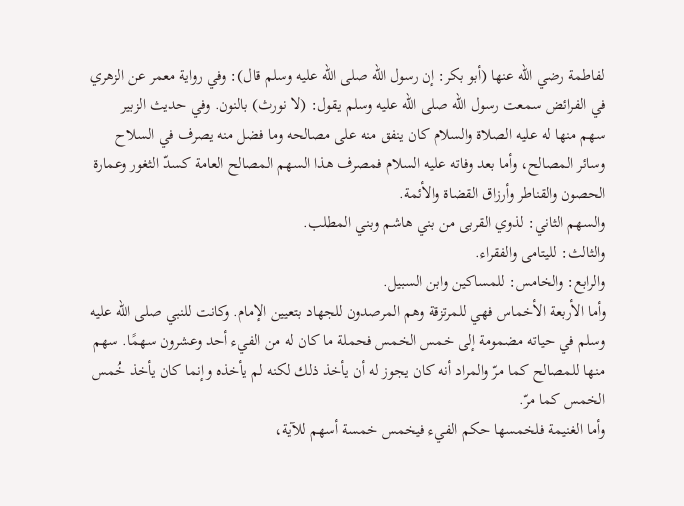لفاطمة رضي الله عنها (أبو بكر: إن رسول الله صلى الله عليه وسلم قال): وفي رواية معمر عن الزهري في الفرائض سمعت رسول الله صلى الله عليه وسلم يقول: (لا نورث) بالنون. وفي حديث الزبير
سهم منها له عليه الصلاة والسلام كان ينفق منه على مصالحه وما فضل منه يصرف في السلاح وسائر المصالح، وأما بعد وفاته عليه السلام فمصرف هذا السهم المصالح العامة كسدّ الثغور وعمارة الحصون والقناطر وأرزاق القضاة والأئمة.
والسهم الثاني: لذوي القربى من بني هاشم وبني المطلب.
والثالث: لليتامى والفقراء.
والرابع: والخامس: للمساكين وابن السبيل.
وأما الأربعة الأخماس فهي للمرتزقة وهم المرصدون للجهاد بتعيين الإمام. وكانت للنبي صلى الله عليه وسلم في حياته مضمومة إلى خمس الخمس فحملة ما كان له من الفيء أحد وعشرون سهمًا. سهم منها للمصالح كما مرّ والمراد أنه كان يجوز له أن يأخذ ذلك لكنه لم يأخذه وإنما كان يأخذ خُمس الخمس كما مرّ.
وأما الغنيمة فلخمسها حكم الفيء فيخمس خمسة أسهم للآية،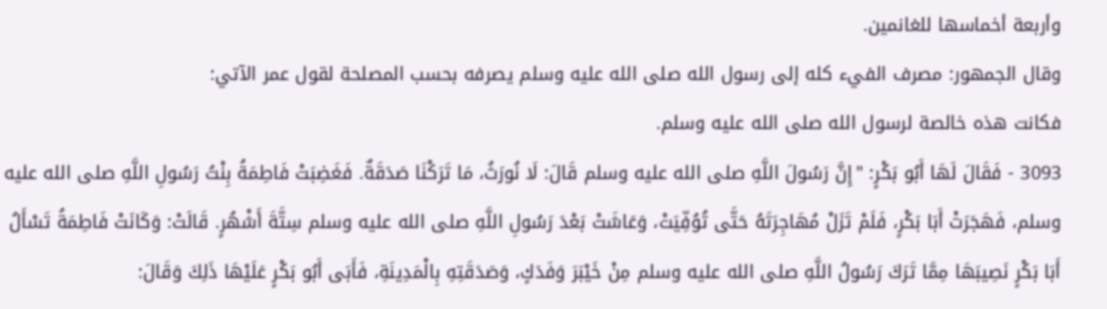وأربعة أخماسها للغانمين.
وقال الجمهور: مصرف الفيء كله إلى رسول الله صلى الله عليه وسلم يصرفه بحسب المصلحة لقول عمر الآتي:
فكانت هذه خالصة لرسول الله صلى الله عليه وسلم.
3093 - فَقَالَ لَهَا أَبُو بَكْرٍ: "إِنَّ رَسُولَ اللَّهِ صلى الله عليه وسلم قَالَ: لَا نُورَثُ، مَا تَرَكْنَا صَدَقَةٌ. فَغَضِبَتْ فَاطِمَةُ بِنْتُ رَسُولِ اللَّهِ صلى الله عليه وسلم، فَهَجَرَتْ أَبَا بَكْرٍ، فَلَمْ تَزَلْ مُهَاجِرَتَهُ حَتَّى تُوُفِّيَتْ، وَعَاشَتْ بَعْدَ رَسُولِ اللَّهِ صلى الله عليه وسلم سِتَّةَ أَشْهُرٍ. قَالَتْ: وَكَانَتْ فَاطِمَةُ تَسْأَلُ أَبَا بَكْرٍ نَصِيبَهَا مِمَّا تَرَكَ رَسُولُ اللَّهِ صلى الله عليه وسلم مِنْ خَيْبَرَ وَفَدَكٍ، وَصَدَقَتِهِ بِالْمَدِينَةِ، فَأَبَى أَبُو بَكْرٍ عَلَيْهَا ذَلِكَ وَقَالَ: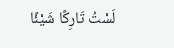لَسْتُ تَارِكًا شَيْئًا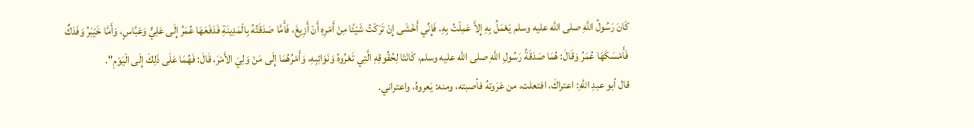كَانَ رَسُولُ اللَّهِ صلى الله عليه وسلم يَعْمَلُ بِهِ إِلاَّ عَمِلْتُ بِهِ، فَإِنِّي أَخْشَى إِنْ تَرَكْتُ شَيْئًا مِنْ أَمْرِهِ أَنْ أَزِيغَ، فَأَمَّا صَدَقَتُهُ بِالْمَدِينَةِ فَدَفَعَهَا عُمَرُ إِلَى عَلِيٍّ وَعَبَّاسٍ، وَأَمَّا خَيْبَرُ وَفَدَكٌ فَأَمْسَكَهَا عُمَرُ وَقَالَ: هُمَا صَدَقَةُ رَسُولِ اللَّهِ صلى الله عليه وسلم، كَانَتَا لِحُقُوقِهِ الَّتِي تَعْرُوهُ وَنَوَائِبِهِ، وَأَمْرُهُمَا إِلَى مَنْ وَلِيَ الأَمْرَ، قَالَ: فَهُمَا عَلَى ذَلِكَ إِلَى الْيَوْمِ".
قال أبو عبدِ اللهِ: اعتراكَ، افتعلت، من عَرَوتهُ فأصبته، ومنه: يَعروهُ، واعتراني.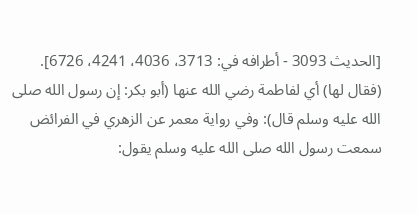[الحديث 3093 - أطرافه في: 3713، 4036، 4241، 6726].
(فقال لها) أي لفاطمة رضي الله عنها (أبو بكر: إن رسول الله صلى الله عليه وسلم قال): وفي رواية معمر عن الزهري في الفرائض سمعت رسول الله صلى الله عليه وسلم يقول: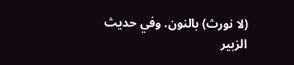(لا نورث) بالنون. وفي حديث الزبير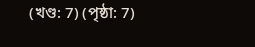(খণ্ড: 7) (পৃষ্ঠা: 7)